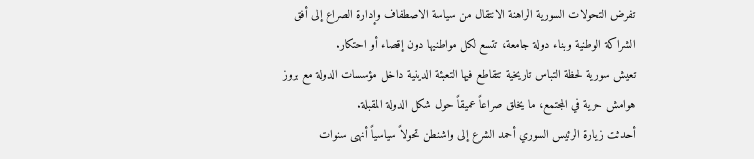تفرض التحولات السورية الراهنة الانتقال من سياسة الاصطفاف وإدارة الصراع إلى أفق الشراكة الوطنية وبناء دولة جامعة، تتسع لكل مواطنيها دون إقصاء أو احتكار.
تعيش سورية لحظة التباس تاريخية تتقاطع فيها التعبئة الدينية داخل مؤسسات الدولة مع بروز هوامش حرية في المجتمع، ما يخلق صراعاً عميقاً حول شكل الدولة المقبلة.
أحدثت زيارة الرئيس السوري أحمد الشرع إلى واشنطن تحولاً سياسياً أنهى سنوات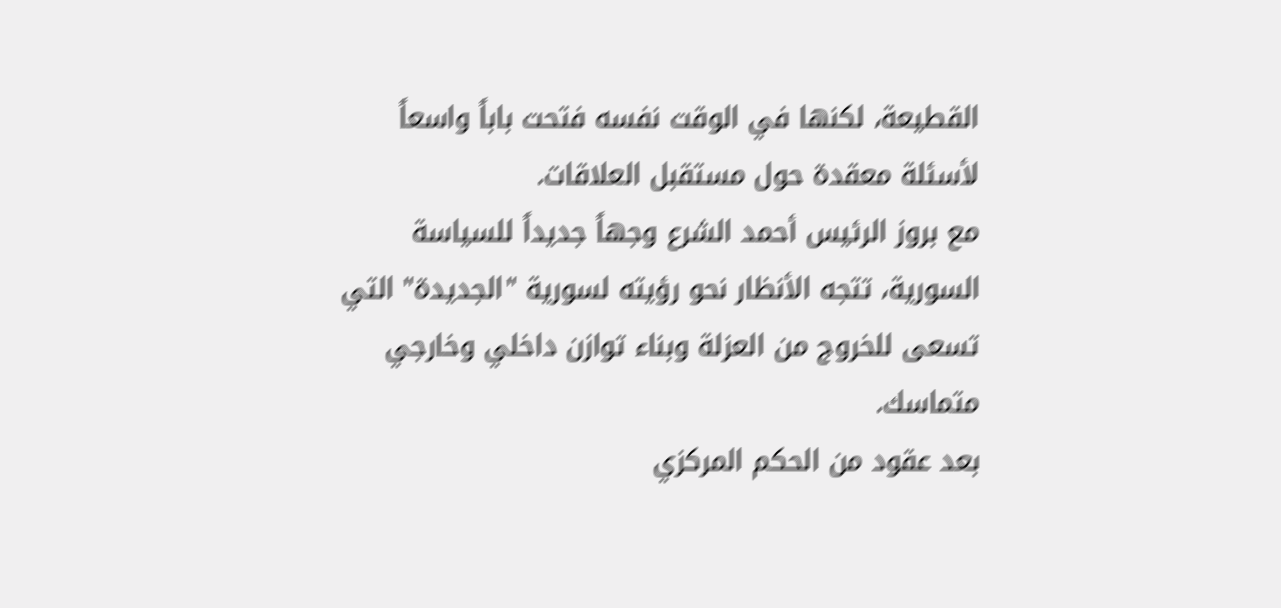القطيعة، لكنها في الوقت نفسه فتحت باباً واسعاً لأسئلة معقدة حول مستقبل العلاقات.
مع بروز الرئيس أحمد الشرع وجهاً جديداً للسياسة السورية، تتجه الأنظار نحو رؤيته لسورية "الجديدة" التي تسعى للخروج من العزلة وبناء توازن داخلي وخارجي متماسك.
بعد عقود من الحكم المركزي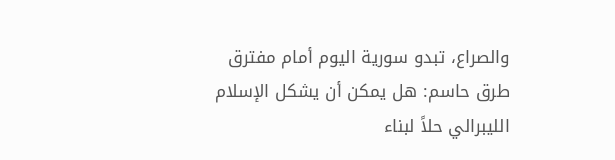والصراع، تبدو سورية اليوم أمام مفترق طرق حاسم: هل يمكن أن يشكل الإسلام الليبرالي حلاً لبناء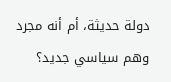دولة حديثة، أم أنه مجرد وهم سياسي جديد؟